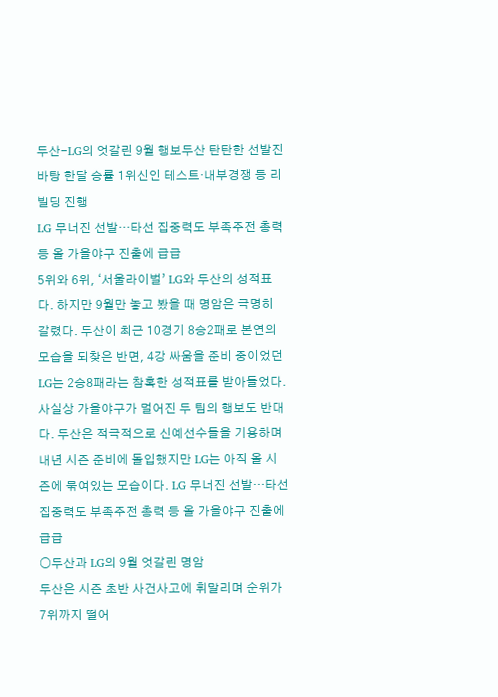두산-LG의 엇갈린 9월 행보두산 탄탄한 선발진 바탕 한달 승률 1위신인 테스트·내부경쟁 등 리빌딩 진행
LG 무너진 선발…타선 집중력도 부족주전 총력 등 올 가을야구 진출에 급급
5위와 6위, ‘서울라이벌’ LG와 두산의 성적표다. 하지만 9월만 놓고 봤을 때 명암은 극명히 갈렸다. 두산이 최근 10경기 8승2패로 본연의 모습을 되찾은 반면, 4강 싸움을 준비 중이었던 LG는 2승8패라는 참혹한 성적표를 받아들었다. 사실상 가을야구가 멀어진 두 팀의 행보도 반대다. 두산은 적극적으로 신예선수들을 기용하며 내년 시즌 준비에 돌입했지만 LG는 아직 올 시즌에 묶여있는 모습이다. LG 무너진 선발…타선 집중력도 부족주전 총력 등 올 가을야구 진출에 급급
○두산과 LG의 9월 엇갈린 명암
두산은 시즌 초반 사건사고에 휘말리며 순위가 7위까지 떨어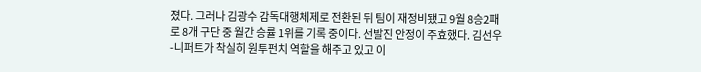졌다. 그러나 김광수 감독대행체제로 전환된 뒤 팀이 재정비됐고 9월 8승2패로 8개 구단 중 월간 승률 1위를 기록 중이다. 선발진 안정이 주효했다. 김선우-니퍼트가 착실히 원투펀치 역할을 해주고 있고 이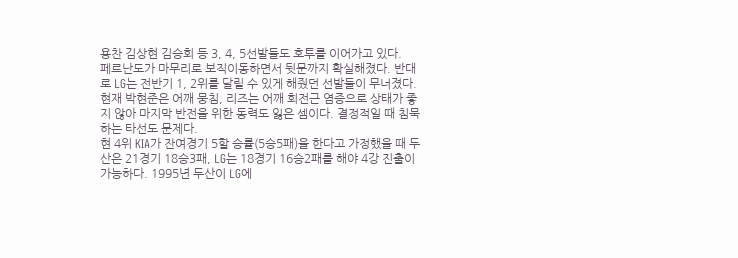용찬 김상현 김승회 등 3, 4, 5선발들도 호투를 이어가고 있다.
페르난도가 마무리로 보직이동하면서 뒷문까지 확실해졌다. 반대로 LG는 전반기 1, 2위를 달릴 수 있게 해줬던 선발들이 무너졌다. 현재 박현준은 어깨 뭉침, 리즈는 어깨 회전근 염증으로 상태가 좋지 않아 마지막 반전을 위한 동력도 잃은 셈이다. 결정적일 때 침묵하는 타선도 문제다.
현 4위 KIA가 잔여경기 5할 승률(5승5패)을 한다고 가정했을 때 두산은 21경기 18승3패, LG는 18경기 16승2패를 해야 4강 진출이 가능하다. 1995년 두산이 LG에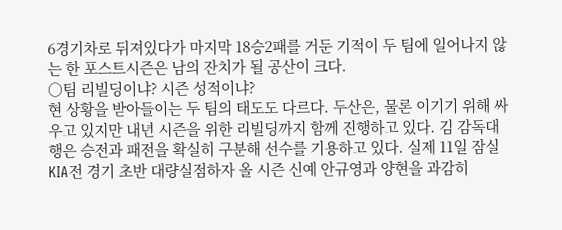6경기차로 뒤져있다가 마지막 18승2패를 거둔 기적이 두 팀에 일어나지 않는 한 포스트시즌은 남의 잔치가 될 공산이 크다.
○팀 리빌딩이냐? 시즌 성적이냐?
현 상황을 받아들이는 두 팀의 태도도 다르다. 두산은, 물론 이기기 위해 싸우고 있지만 내년 시즌을 위한 리빌딩까지 함께 진행하고 있다. 김 감독대행은 승전과 패전을 확실히 구분해 선수를 기용하고 있다. 실제 11일 잠실 KIA전 경기 초반 대량실점하자 올 시즌 신예 안규영과 양현을 과감히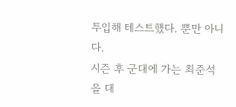투입해 테스트했다. 뿐만 아니다.
시즌 후 군대에 가는 최준석을 대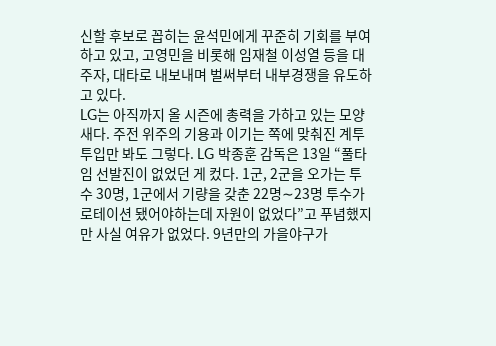신할 후보로 꼽히는 윤석민에게 꾸준히 기회를 부여하고 있고, 고영민을 비롯해 임재철 이성열 등을 대주자, 대타로 내보내며 벌써부터 내부경쟁을 유도하고 있다.
LG는 아직까지 올 시즌에 총력을 가하고 있는 모양새다. 주전 위주의 기용과 이기는 쪽에 맞춰진 계투투입만 봐도 그렇다. LG 박종훈 감독은 13일 “풀타임 선발진이 없었던 게 컸다. 1군, 2군을 오가는 투수 30명, 1군에서 기량을 갖춘 22명∼23명 투수가 로테이션 됐어야하는데 자원이 없었다”고 푸념했지만 사실 여유가 없었다. 9년만의 가을야구가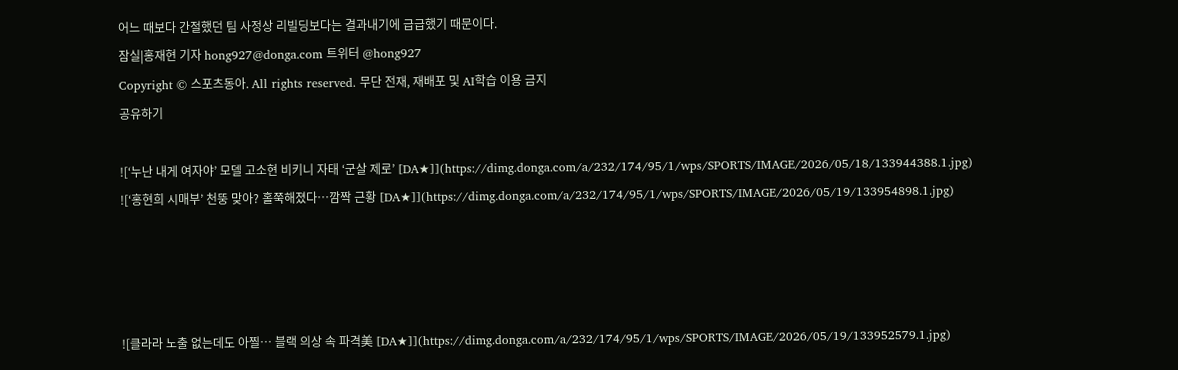어느 때보다 간절했던 팀 사정상 리빌딩보다는 결과내기에 급급했기 때문이다.
잠실|홍재현 기자 hong927@donga.com 트위터 @hong927
Copyright © 스포츠동아. All rights reserved. 무단 전재, 재배포 및 AI학습 이용 금지
공유하기

![‘누난 내게 여자야’ 모델 고소현 비키니 자태 ‘군살 제로’ [DA★]](https://dimg.donga.com/a/232/174/95/1/wps/SPORTS/IMAGE/2026/05/18/133944388.1.jpg)
![‘홍현희 시매부’ 천뚱 맞아? 홀쭉해졌다…깜짝 근황 [DA★]](https://dimg.donga.com/a/232/174/95/1/wps/SPORTS/IMAGE/2026/05/19/133954898.1.jpg)




![클라라 노출 없는데도 아찔… 블랙 의상 속 파격美 [DA★]](https://dimg.donga.com/a/232/174/95/1/wps/SPORTS/IMAGE/2026/05/19/133952579.1.jpg)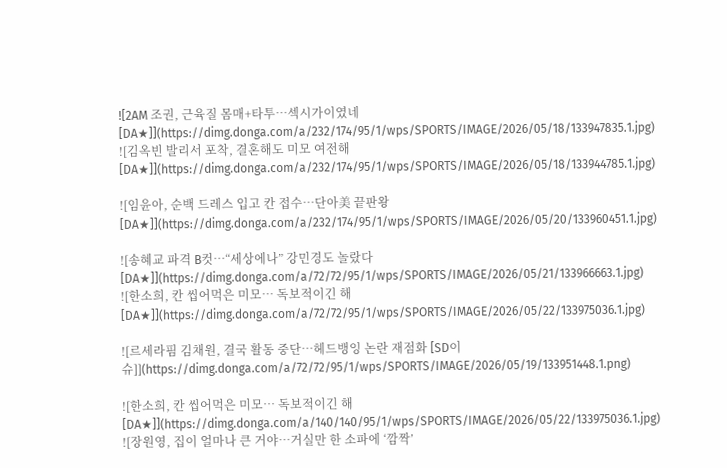![2AM 조권, 근육질 몸매+타투…섹시가이였네 [DA★]](https://dimg.donga.com/a/232/174/95/1/wps/SPORTS/IMAGE/2026/05/18/133947835.1.jpg)
![김옥빈 발리서 포착, 결혼해도 미모 여전해 [DA★]](https://dimg.donga.com/a/232/174/95/1/wps/SPORTS/IMAGE/2026/05/18/133944785.1.jpg)

![임윤아, 순백 드레스 입고 칸 접수…단아美 끝판왕 [DA★]](https://dimg.donga.com/a/232/174/95/1/wps/SPORTS/IMAGE/2026/05/20/133960451.1.jpg)

![송혜교 파격 B컷…“세상에나” 강민경도 놀랐다 [DA★]](https://dimg.donga.com/a/72/72/95/1/wps/SPORTS/IMAGE/2026/05/21/133966663.1.jpg)
![한소희, 칸 씹어먹은 미모… 독보적이긴 해 [DA★]](https://dimg.donga.com/a/72/72/95/1/wps/SPORTS/IMAGE/2026/05/22/133975036.1.jpg)

![르세라핌 김채원, 결국 활동 중단…헤드뱅잉 논란 재점화 [SD이슈]](https://dimg.donga.com/a/72/72/95/1/wps/SPORTS/IMAGE/2026/05/19/133951448.1.png)

![한소희, 칸 씹어먹은 미모… 독보적이긴 해 [DA★]](https://dimg.donga.com/a/140/140/95/1/wps/SPORTS/IMAGE/2026/05/22/133975036.1.jpg)
![장원영, 집이 얼마나 큰 거야…거실만 한 소파에 ‘깜짝’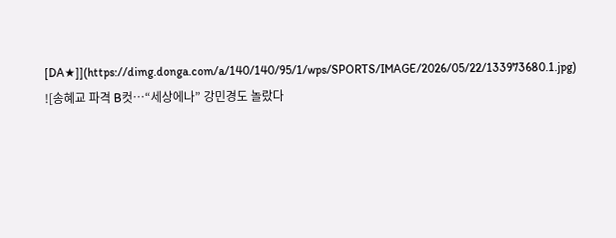[DA★]](https://dimg.donga.com/a/140/140/95/1/wps/SPORTS/IMAGE/2026/05/22/133973680.1.jpg)
![송혜교 파격 B컷…“세상에나” 강민경도 놀랐다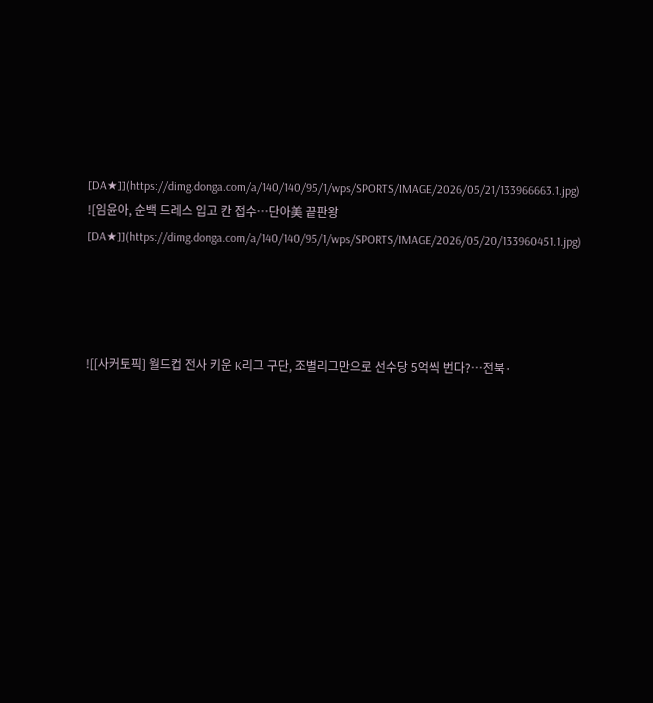[DA★]](https://dimg.donga.com/a/140/140/95/1/wps/SPORTS/IMAGE/2026/05/21/133966663.1.jpg)
![임윤아, 순백 드레스 입고 칸 접수…단아美 끝판왕 [DA★]](https://dimg.donga.com/a/140/140/95/1/wps/SPORTS/IMAGE/2026/05/20/133960451.1.jpg)




![[사커토픽] 월드컵 전사 키운 K리그 구단, 조별리그만으로 선수당 5억씩 번다?…전북·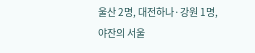울산 2명, 대전하나·강원 1명, 야잔의 서울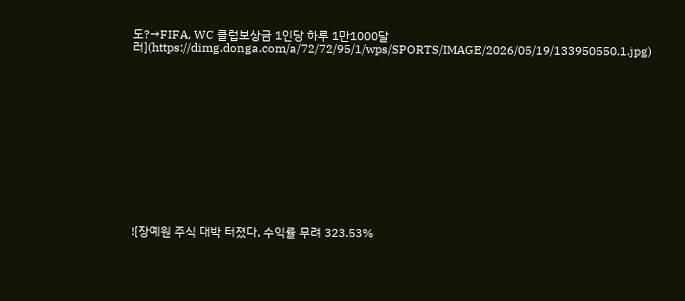도?→FIFA, WC 클럽보상금 1인당 하루 1만1000달러](https://dimg.donga.com/a/72/72/95/1/wps/SPORTS/IMAGE/2026/05/19/133950550.1.jpg)













![장예원 주식 대박 터졌다, 수익률 무려 323.53%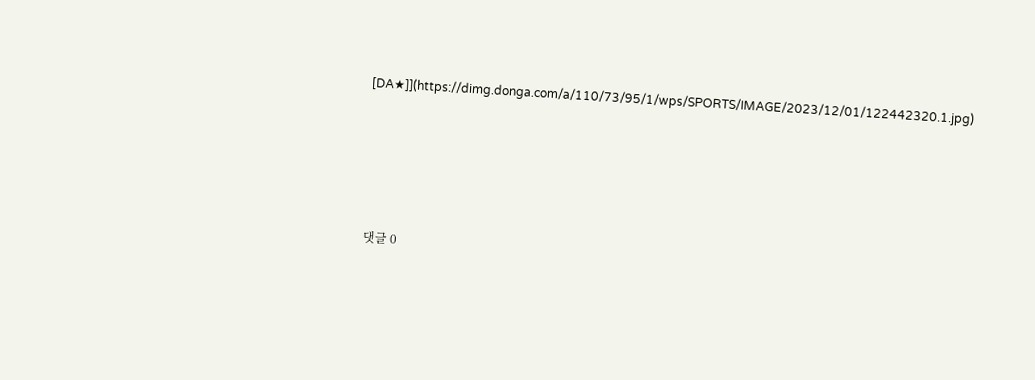[DA★]](https://dimg.donga.com/a/110/73/95/1/wps/SPORTS/IMAGE/2023/12/01/122442320.1.jpg)







댓글 0